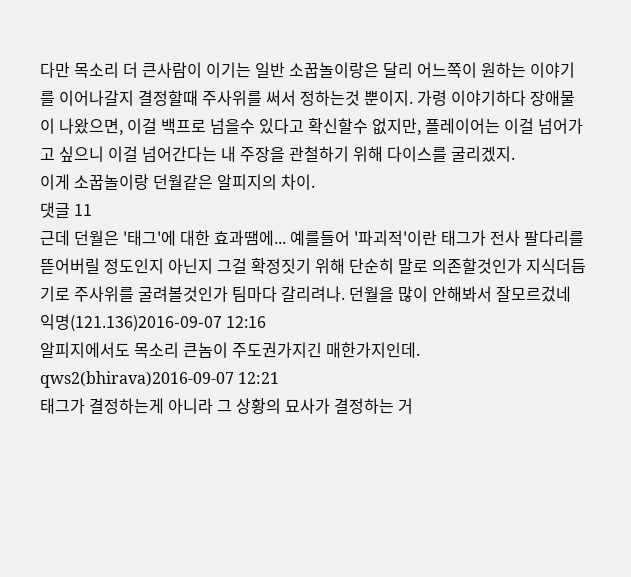다만 목소리 더 큰사람이 이기는 일반 소꿉놀이랑은 달리 어느쪽이 원하는 이야기를 이어나갈지 결정할때 주사위를 써서 정하는것 뿐이지. 가령 이야기하다 장애물이 나왔으면, 이걸 백프로 넘을수 있다고 확신할수 없지만, 플레이어는 이걸 넘어가고 싶으니 이걸 넘어간다는 내 주장을 관철하기 위해 다이스를 굴리겠지.
이게 소꿉놀이랑 던월같은 알피지의 차이.
댓글 11
근데 던월은 '태그'에 대한 효과땜에... 예를들어 '파괴적'이란 태그가 전사 팔다리를 뜯어버릴 정도인지 아닌지 그걸 확정짓기 위해 단순히 말로 의존할것인가 지식더듬기로 주사위를 굴려볼것인가 팀마다 갈리려나. 던월을 많이 안해봐서 잘모르겄네
익명(121.136)2016-09-07 12:16
알피지에서도 목소리 큰놈이 주도권가지긴 매한가지인데.
qws2(bhirava)2016-09-07 12:21
태그가 결정하는게 아니라 그 상황의 묘사가 결정하는 거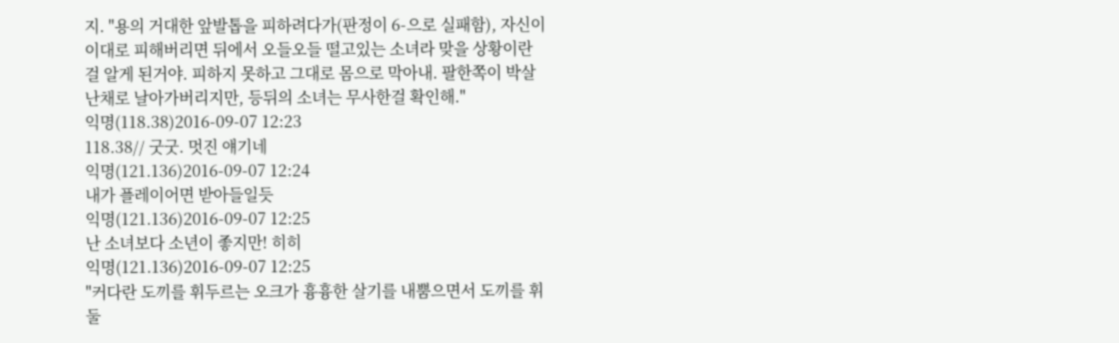지. "용의 거대한 앞발톱을 피하려다가(판정이 6-으로 실패함), 자신이 이대로 피해버리면 뒤에서 오들오들 떨고있는 소녀라 맞을 상황이란걸 알게 된거야. 피하지 못하고 그대로 몸으로 막아내. 팔한쪽이 박살난채로 날아가버리지만, 등뒤의 소녀는 무사한걸 확인해."
익명(118.38)2016-09-07 12:23
118.38// 굿굿. 멋진 얘기네
익명(121.136)2016-09-07 12:24
내가 플레이어면 받아들일듯
익명(121.136)2016-09-07 12:25
난 소녀보다 소년이 좋지만! 히히
익명(121.136)2016-09-07 12:25
"커다란 도끼를 휘두르는 오크가 흉흉한 살기를 내뿜으면서 도끼를 휘둘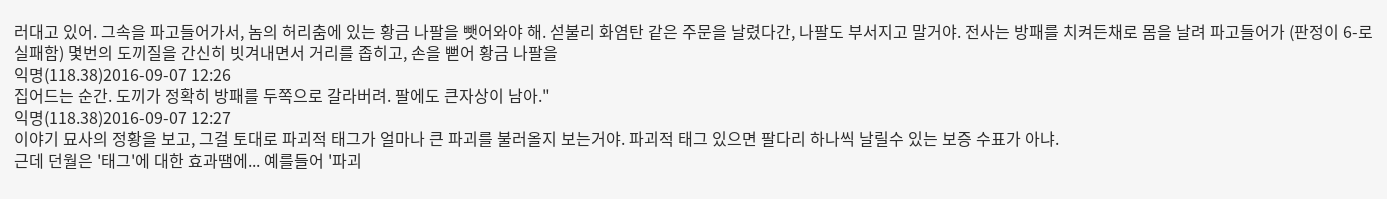러대고 있어. 그속을 파고들어가서, 놈의 허리춤에 있는 황금 나팔을 뺏어와야 해. 섣불리 화염탄 같은 주문을 날렸다간, 나팔도 부서지고 말거야. 전사는 방패를 치켜든채로 몸을 날려 파고들어가 (판정이 6-로 실패함) 몇번의 도끼질을 간신히 빗겨내면서 거리를 좁히고, 손을 뻗어 황금 나팔을
익명(118.38)2016-09-07 12:26
집어드는 순간. 도끼가 정확히 방패를 두쪽으로 갈라버려. 팔에도 큰자상이 남아."
익명(118.38)2016-09-07 12:27
이야기 묘사의 정황을 보고, 그걸 토대로 파괴적 태그가 얼마나 큰 파괴를 불러올지 보는거야. 파괴적 태그 있으면 팔다리 하나씩 날릴수 있는 보증 수표가 아냐.
근데 던월은 '태그'에 대한 효과땜에... 예를들어 '파괴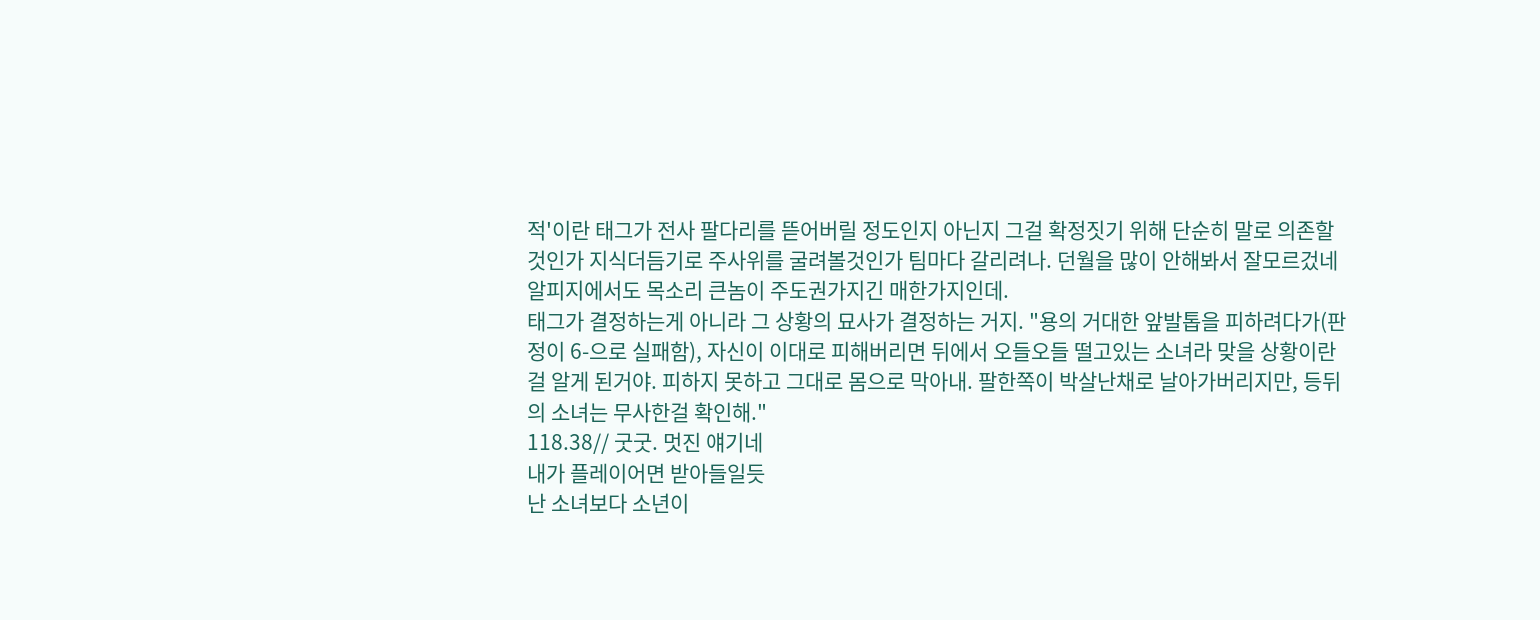적'이란 태그가 전사 팔다리를 뜯어버릴 정도인지 아닌지 그걸 확정짓기 위해 단순히 말로 의존할것인가 지식더듬기로 주사위를 굴려볼것인가 팀마다 갈리려나. 던월을 많이 안해봐서 잘모르겄네
알피지에서도 목소리 큰놈이 주도권가지긴 매한가지인데.
태그가 결정하는게 아니라 그 상황의 묘사가 결정하는 거지. "용의 거대한 앞발톱을 피하려다가(판정이 6-으로 실패함), 자신이 이대로 피해버리면 뒤에서 오들오들 떨고있는 소녀라 맞을 상황이란걸 알게 된거야. 피하지 못하고 그대로 몸으로 막아내. 팔한쪽이 박살난채로 날아가버리지만, 등뒤의 소녀는 무사한걸 확인해."
118.38// 굿굿. 멋진 얘기네
내가 플레이어면 받아들일듯
난 소녀보다 소년이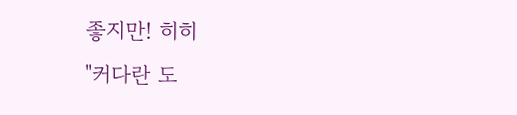좋지만! 히히
"커다란 도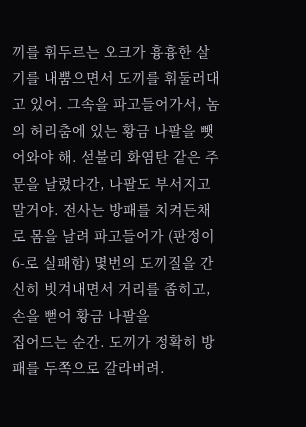끼를 휘두르는 오크가 흉흉한 살기를 내뿜으면서 도끼를 휘둘러대고 있어. 그속을 파고들어가서, 놈의 허리춤에 있는 황금 나팔을 뺏어와야 해. 섣불리 화염탄 같은 주문을 날렸다간, 나팔도 부서지고 말거야. 전사는 방패를 치켜든채로 몸을 날려 파고들어가 (판정이 6-로 실패함) 몇번의 도끼질을 간신히 빗겨내면서 거리를 좁히고, 손을 뻗어 황금 나팔을
집어드는 순간. 도끼가 정확히 방패를 두쪽으로 갈라버려.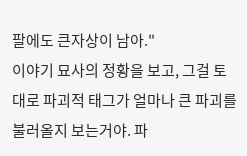팔에도 큰자상이 남아."
이야기 묘사의 정황을 보고, 그걸 토대로 파괴적 태그가 얼마나 큰 파괴를 불러올지 보는거야. 파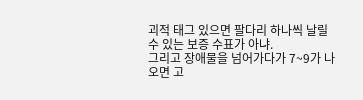괴적 태그 있으면 팔다리 하나씩 날릴수 있는 보증 수표가 아냐.
그리고 장애물을 넘어가다가 7~9가 나오면 고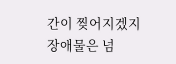간이 찢어지겠지
장애물은 넘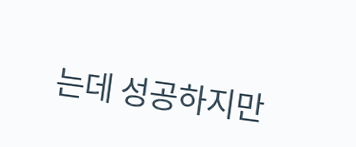는데 성공하지만